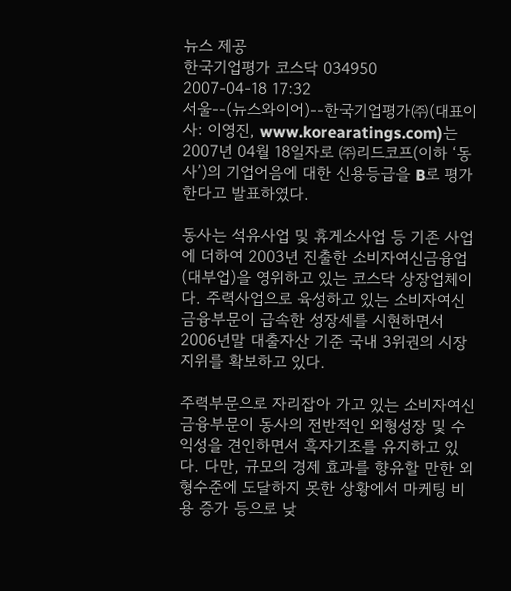뉴스 제공
한국기업평가 코스닥 034950
2007-04-18 17:32
서울--(뉴스와이어)--한국기업평가㈜(대표이사: 이영진, www.korearatings.com)는 2007년 04월 18일자로 ㈜리드코프(이하 ‘동사’)의 기업어음에 대한 신용등급을 B로 평가한다고 발표하였다.

동사는 석유사업 및 휴게소사업 등 기존 사업에 더하여 2003년 진출한 소비자여신금융업(대부업)을 영위하고 있는 코스닥 상장업체이다. 주력사업으로 육성하고 있는 소비자여신금융부문이 급속한 성장세를 시현하면서 2006년말 대출자산 기준 국내 3위권의 시장지위를 확보하고 있다.

주력부문으로 자리잡아 가고 있는 소비자여신금융부문이 동사의 전반적인 외형성장 및 수익성을 견인하면서 흑자기조를 유지하고 있다. 다만, 규모의 경제 효과를 향유할 만한 외형수준에 도달하지 못한 상황에서 마케팅 비용 증가 등으로 낮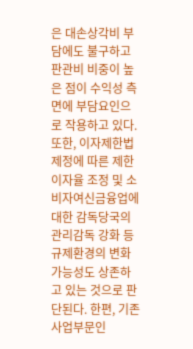은 대손상각비 부담에도 불구하고 판관비 비중이 높은 점이 수익성 측면에 부담요인으로 작용하고 있다. 또한, 이자제한법 제정에 따른 제한이자율 조정 및 소비자여신금융업에 대한 감독당국의 관리감독 강화 등 규제환경의 변화가능성도 상존하고 있는 것으로 판단된다. 한편, 기존 사업부문인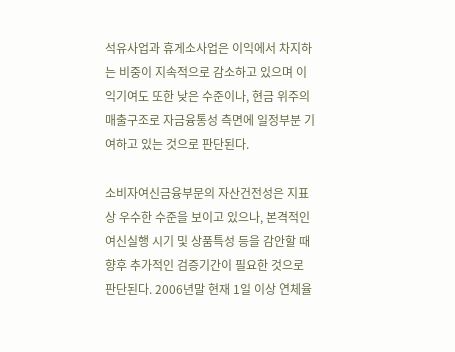석유사업과 휴게소사업은 이익에서 차지하는 비중이 지속적으로 감소하고 있으며 이익기여도 또한 낮은 수준이나, 현금 위주의 매출구조로 자금융통성 측면에 일정부분 기여하고 있는 것으로 판단된다.

소비자여신금융부문의 자산건전성은 지표상 우수한 수준을 보이고 있으나, 본격적인 여신실행 시기 및 상품특성 등을 감안할 때 향후 추가적인 검증기간이 필요한 것으로 판단된다. 2006년말 현재 1일 이상 연체율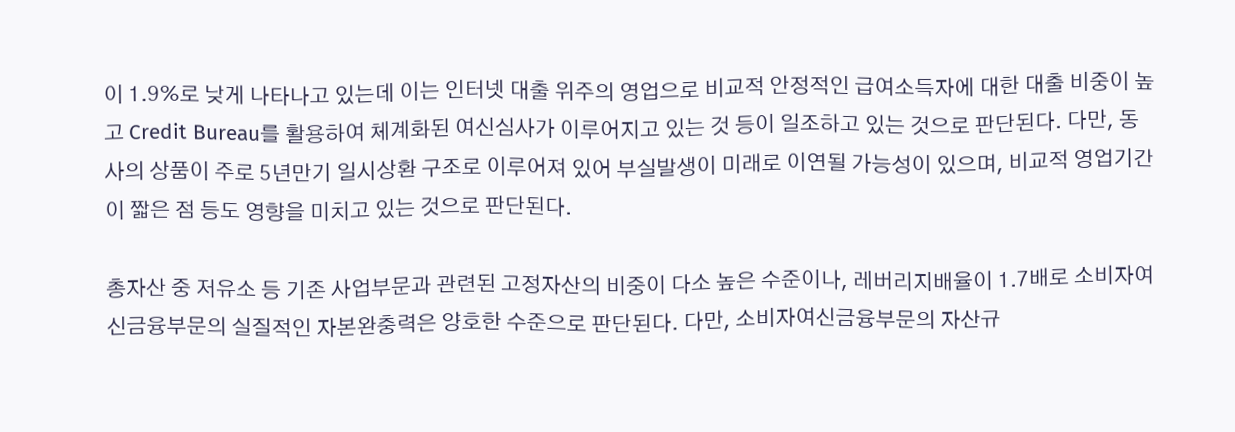이 1.9%로 낮게 나타나고 있는데 이는 인터넷 대출 위주의 영업으로 비교적 안정적인 급여소득자에 대한 대출 비중이 높고 Credit Bureau를 활용하여 체계화된 여신심사가 이루어지고 있는 것 등이 일조하고 있는 것으로 판단된다. 다만, 동사의 상품이 주로 5년만기 일시상환 구조로 이루어져 있어 부실발생이 미래로 이연될 가능성이 있으며, 비교적 영업기간이 짧은 점 등도 영향을 미치고 있는 것으로 판단된다.

총자산 중 저유소 등 기존 사업부문과 관련된 고정자산의 비중이 다소 높은 수준이나, 레버리지배율이 1.7배로 소비자여신금융부문의 실질적인 자본완충력은 양호한 수준으로 판단된다. 다만, 소비자여신금융부문의 자산규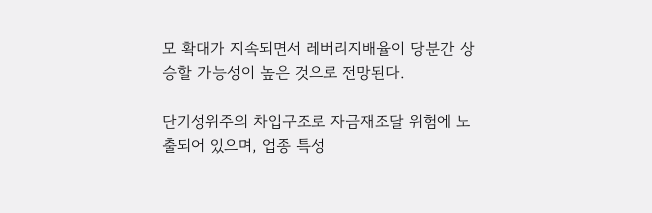모 확대가 지속되면서 레버리지배율이 당분간 상승할 가능성이 높은 것으로 전망된다.

단기성위주의 차입구조로 자금재조달 위험에 노출되어 있으며, 업종 특성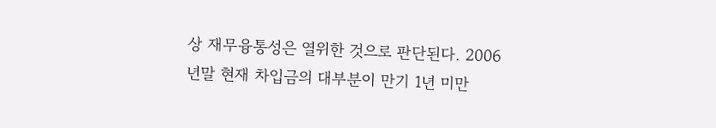상 재무융통성은 열위한 것으로 판단된다. 2006년말 현재 차입금의 대부분이 만기 1년 미만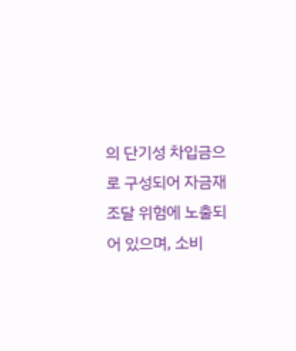의 단기성 차입금으로 구성되어 자금재조달 위험에 노출되어 있으며, 소비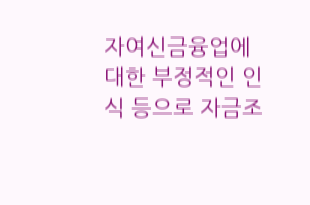자여신금융업에 대한 부정적인 인식 등으로 자금조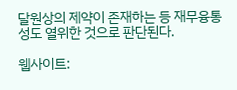달원상의 제약이 존재하는 등 재무융통성도 열위한 것으로 판단된다.

웹사이트: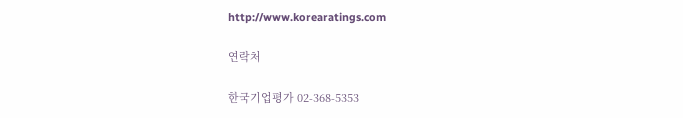http://www.korearatings.com

연락처

한국기업평가 02-368-5353